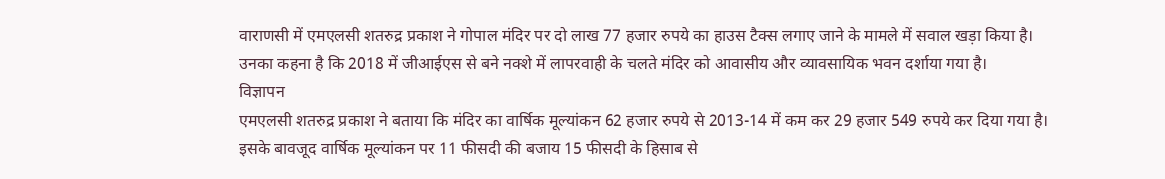वाराणसी में एमएलसी शतरुद्र प्रकाश ने गोपाल मंदिर पर दो लाख 77 हजार रुपये का हाउस टैक्स लगाए जाने के मामले में सवाल खड़ा किया है। उनका कहना है कि 2018 में जीआईएस से बने नक्शे में लापरवाही के चलते मंदिर को आवासीय और व्यावसायिक भवन दर्शाया गया है।
विज्ञापन
एमएलसी शतरुद्र प्रकाश ने बताया कि मंदिर का वार्षिक मूल्यांकन 62 हजार रुपये से 2013-14 में कम कर 29 हजार 549 रुपये कर दिया गया है। इसके बावजूद वार्षिक मूल्यांकन पर 11 फीसदी की बजाय 15 फीसदी के हिसाब से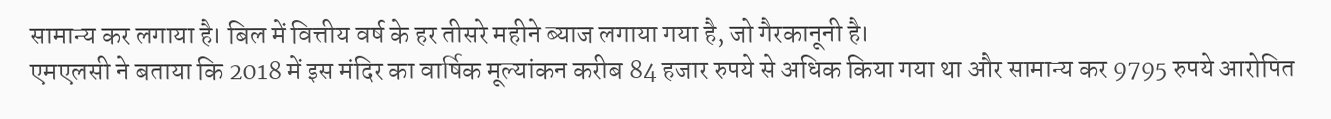सामान्य कर लगाया है। बिल में वित्तीय वर्ष के हर तीसरे महीने ब्याज लगाया गया है, जो गैरकानूनी है।
एमएलसी ने बताया कि 2018 में इस मंदिर का वार्षिक मूल्यांकन करीब 84 हजार रुपये से अधिक किया गया था और सामान्य कर 9795 रुपये आरोपित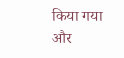किया गया और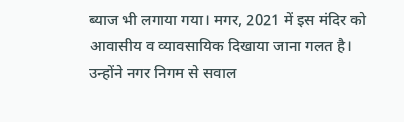ब्याज भी लगाया गया। मगर, 2021 में इस मंदिर को आवासीय व व्यावसायिक दिखाया जाना गलत है। उन्होंने नगर निगम से सवाल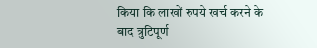किया कि लाखों रुपये खर्च करने के बाद त्रुटिपूर्ण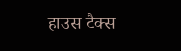हाउस टैक्स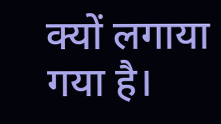क्यों लगाया गया है।